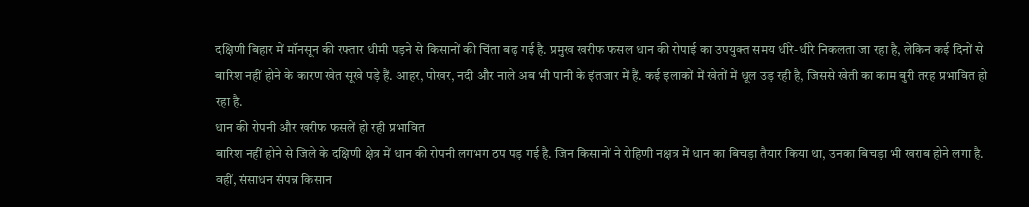दक्षिणी बिहार में मॉनसून की रफ्तार धीमी पड़ने से किसानों की चिंता बढ़ गई है. प्रमुख खरीफ फसल धान की रोपाई का उपयुक्त समय धीरे-धीरे निकलता जा रहा है, लेकिन कई दिनों से बारिश नहीं होने के कारण खेत सूखे पड़े हैं. आहर, पोखर, नदी और नाले अब भी पानी के इंतजार में हैं. कई इलाकों में खेतों में धूल उड़ रही है, जिससे खेती का काम बुरी तरह प्रभावित हो रहा है.
धान की रोपनी और खरीफ फसलें हो रही प्रभावित
बारिश नहीं होने से जिले के दक्षिणी क्षेत्र में धान की रोपनी लगभग ठप पड़ गई है. जिन किसानों ने रोहिणी नक्षत्र में धान का बिचड़ा तैयार किया था, उनका बिचड़ा भी खराब होने लगा है. वहीं, संसाधन संपन्न किसान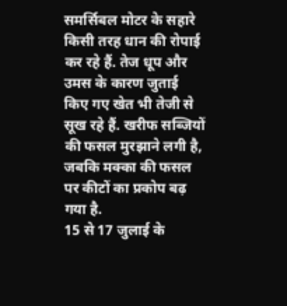समर्सिबल मोटर के सहारे किसी तरह धान की रोपाई कर रहे हैं. तेज धूप और उमस के कारण जुताई किए गए खेत भी तेजी से सूख रहे हैं. खरीफ सब्जियों की फसल मुरझाने लगी है, जबकि मक्का की फसल पर कीटों का प्रकोप बढ़ गया है.
15 से 17 जुलाई के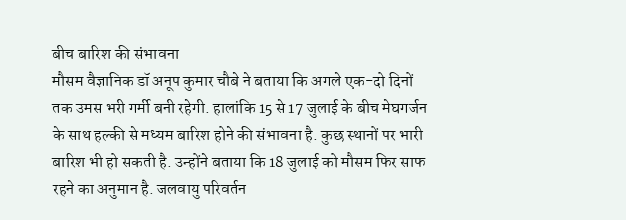बीच बारिश की संभावना
मौसम वैज्ञानिक डॉ अनूप कुमार चौबे ने बताया कि अगले एक-दो दिनों तक उमस भरी गर्मी बनी रहेगी. हालांकि 15 से 17 जुलाई के बीच मेघगर्जन के साथ हल्की से मध्यम बारिश होने की संभावना है. कुछ स्थानों पर भारी बारिश भी हो सकती है. उन्होंने बताया कि 18 जुलाई को मौसम फिर साफ रहने का अनुमान है. जलवायु परिवर्तन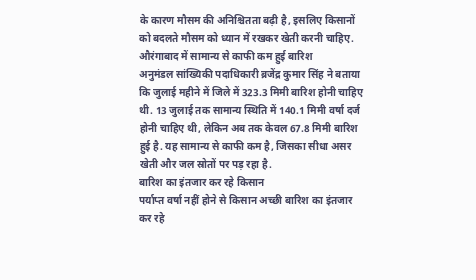के कारण मौसम की अनिश्चितता बढ़ी है, इसलिए किसानों को बदलते मौसम को ध्यान में रखकर खेती करनी चाहिए.
औरंगाबाद में सामान्य से काफी कम हुई बारिश
अनुमंडल सांख्यिकी पदाधिकारी ब्रजेंद्र कुमार सिंह ने बताया कि जुलाई महीने में जिले में 323.3 मिमी बारिश होनी चाहिए थी. 13 जुलाई तक सामान्य स्थिति में 140.1 मिमी वर्षा दर्ज होनी चाहिए थी, लेकिन अब तक केवल 67.8 मिमी बारिश हुई है. यह सामान्य से काफी कम है, जिसका सीधा असर खेती और जल स्रोतों पर पड़ रहा है.
बारिश का इंतजार कर रहे किसान
पर्याप्त वर्षा नहीं होने से किसान अच्छी बारिश का इंतजार कर रहे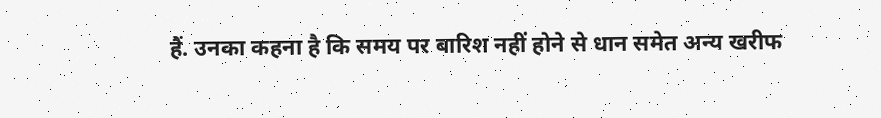हैं. उनका कहना है कि समय पर बारिश नहीं होने से धान समेत अन्य खरीफ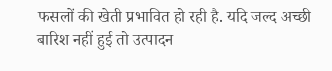फसलों की खेती प्रभावित हो रही है. यदि जल्द अच्छी बारिश नहीं हुई तो उत्पादन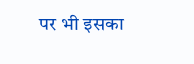पर भी इसका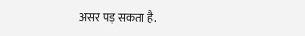असर पड़ सकता है.